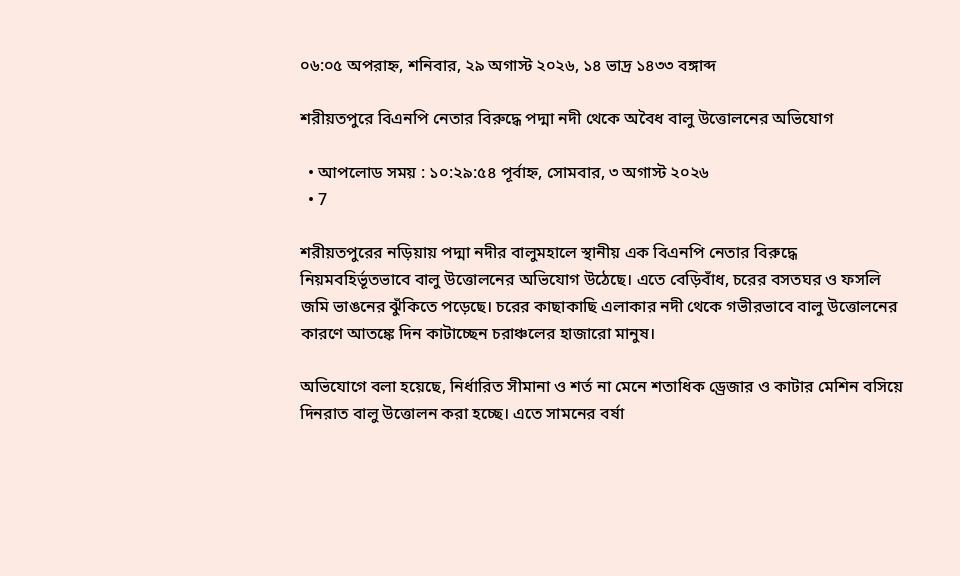০৬:০৫ অপরাহ্ন, শনিবার, ২৯ অগাস্ট ২০২৬, ১৪ ভাদ্র ১৪৩৩ বঙ্গাব্দ

শরীয়তপুরে বিএনপি নেতার বিরুদ্ধে পদ্মা নদী থেকে অবৈধ বালু উত্তোলনের অভিযোগ

  • আপলোড সময় : ১০:২৯:৫৪ পূর্বাহ্ন, সোমবার, ৩ অগাস্ট ২০২৬
  • 7

শরীয়তপুরের নড়িয়ায় পদ্মা নদীর বালুমহালে স্থানীয় এক বিএনপি নেতার বিরুদ্ধে নিয়মবহির্ভূতভাবে বালু উত্তোলনের অভিযোগ উঠেছে। এতে বেড়িবাঁধ, চরের বসতঘর ও ফসলি জমি ভাঙনের ঝুঁকিতে পড়েছে। চরের কাছাকাছি এলাকার নদী থেকে গভীরভাবে বালু উত্তোলনের কারণে আতঙ্কে দিন কাটাচ্ছেন চরাঞ্চলের হাজারো মানুষ।

অভিযোগে বলা হয়েছে, নির্ধারিত সীমানা ও শর্ত না মেনে শতাধিক ড্রেজার ও কাটার মেশিন বসিয়ে দিনরাত বালু উত্তোলন করা হচ্ছে। এতে সামনের বর্ষা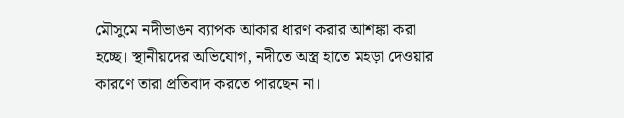মৌসুমে নদীভাঙন ব্যাপক আকার ধারণ করার আশঙ্কা করা হচ্ছে। স্থানীয়দের অভিযোগ, নদীতে অস্ত্র হাতে মহড়া দেওয়ার কারণে তারা প্রতিবাদ করতে পারছেন না।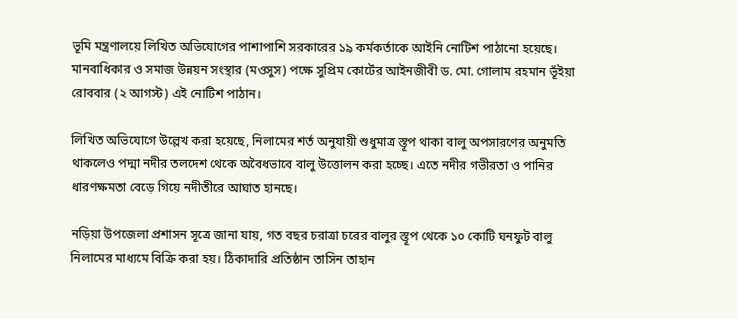ভূমি মন্ত্রণালয়ে লিখিত অভিযোগের পাশাপাশি সরকারের ১৯ কর্মকর্তাকে আইনি নোটিশ পাঠানো হয়েছে। মানবাধিকার ও সমাজ উন্নয়ন সংস্থার (মওসুস) পক্ষে সুপ্রিম কোর্টের আইনজীবী ড. মো. গোলাম রহমান ভূঁইয়া রোববার (২ আগস্ট) এই নোটিশ পাঠান।

লিখিত অভিযোগে উল্লেখ করা হয়েছে, নিলামের শর্ত অনুযায়ী শুধুমাত্র স্তূপ থাকা বালু অপসারণের অনুমতি থাকলেও পদ্মা নদীর তলদেশ থেকে অবৈধভাবে বালু উত্তোলন করা হচ্ছে। এতে নদীর গভীরতা ও পানির ধারণক্ষমতা বেড়ে গিয়ে নদীতীরে আঘাত হানছে।

নড়িয়া উপজেলা প্রশাসন সূত্রে জানা যায়, গত বছর চরাত্রা চরের বালুর স্তূপ থেকে ১০ কোটি ঘনফুট বালু নিলামের মাধ্যমে বিক্রি করা হয়। ঠিকাদারি প্রতিষ্ঠান তাসিন তাহান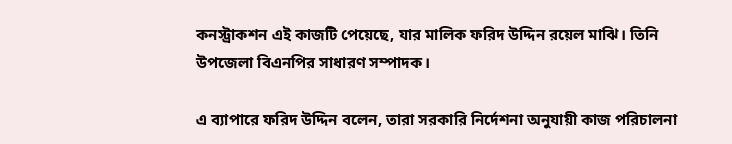কনস্ট্রাকশন এই কাজটি পেয়েছে, যার মালিক ফরিদ উদ্দিন রয়েল মাঝি। তিনি উপজেলা বিএনপির সাধারণ সম্পাদক।

এ ব্যাপারে ফরিদ উদ্দিন বলেন, তারা সরকারি নির্দেশনা অনুযায়ী কাজ পরিচালনা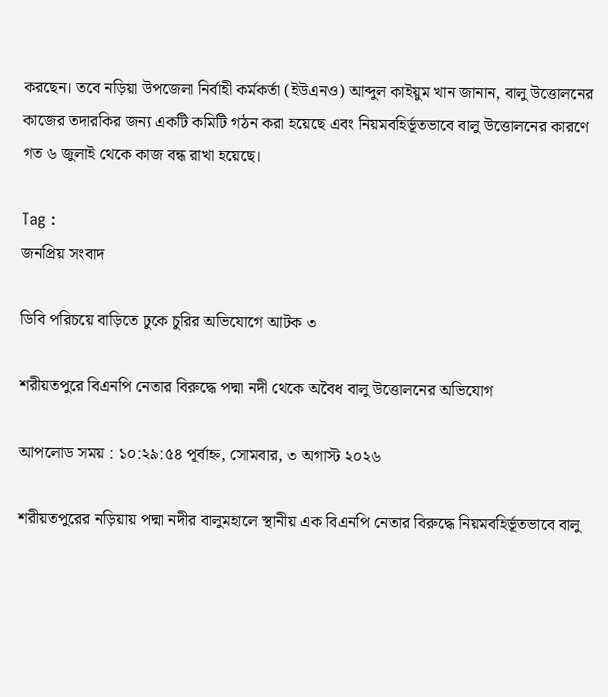করছেন। তবে নড়িয়া উপজেলা নির্বাহী কর্মকর্তা (ইউএনও) আব্দুল কাইয়ুম খান জানান, বালু উত্তোলনের কাজের তদারকির জন্য একটি কমিটি গঠন করা হয়েছে এবং নিয়মবহির্ভূতভাবে বালু উত্তোলনের কারণে গত ৬ জুলাই থেকে কাজ বন্ধ রাখা হয়েছে।

Tag :
জনপ্রিয় সংবাদ

ডিবি পরিচয়ে বাড়িতে ঢুকে চুরির অভিযোগে আটক ৩

শরীয়তপুরে বিএনপি নেতার বিরুদ্ধে পদ্মা নদী থেকে অবৈধ বালু উত্তোলনের অভিযোগ

আপলোড সময় : ১০:২৯:৫৪ পূর্বাহ্ন, সোমবার, ৩ অগাস্ট ২০২৬

শরীয়তপুরের নড়িয়ায় পদ্মা নদীর বালুমহালে স্থানীয় এক বিএনপি নেতার বিরুদ্ধে নিয়মবহির্ভূতভাবে বালু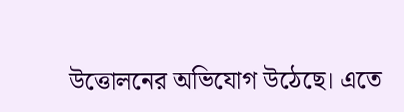উত্তোলনের অভিযোগ উঠেছে। এতে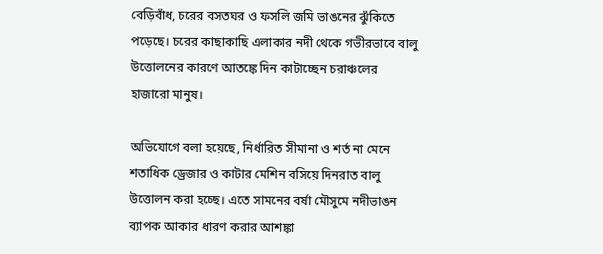বেড়িবাঁধ, চরের বসতঘর ও ফসলি জমি ভাঙনের ঝুঁকিতে পড়েছে। চরের কাছাকাছি এলাকার নদী থেকে গভীরভাবে বালু উত্তোলনের কারণে আতঙ্কে দিন কাটাচ্ছেন চরাঞ্চলের হাজারো মানুষ।

অভিযোগে বলা হয়েছে, নির্ধারিত সীমানা ও শর্ত না মেনে শতাধিক ড্রেজার ও কাটার মেশিন বসিয়ে দিনরাত বালু উত্তোলন করা হচ্ছে। এতে সামনের বর্ষা মৌসুমে নদীভাঙন ব্যাপক আকার ধারণ করার আশঙ্কা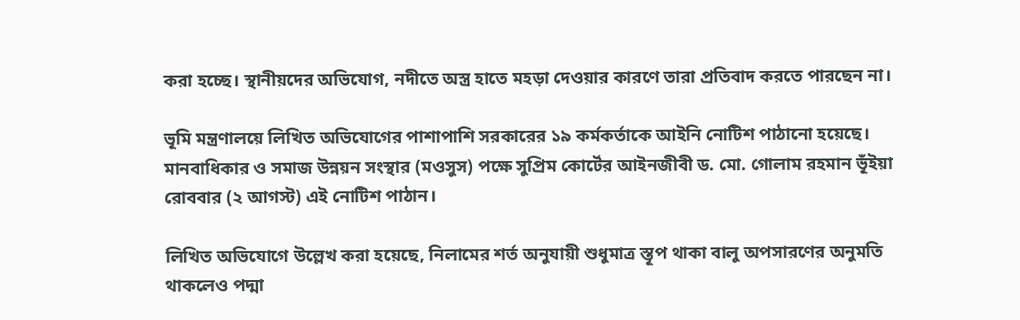করা হচ্ছে। স্থানীয়দের অভিযোগ, নদীতে অস্ত্র হাতে মহড়া দেওয়ার কারণে তারা প্রতিবাদ করতে পারছেন না।

ভূমি মন্ত্রণালয়ে লিখিত অভিযোগের পাশাপাশি সরকারের ১৯ কর্মকর্তাকে আইনি নোটিশ পাঠানো হয়েছে। মানবাধিকার ও সমাজ উন্নয়ন সংস্থার (মওসুস) পক্ষে সুপ্রিম কোর্টের আইনজীবী ড. মো. গোলাম রহমান ভূঁইয়া রোববার (২ আগস্ট) এই নোটিশ পাঠান।

লিখিত অভিযোগে উল্লেখ করা হয়েছে, নিলামের শর্ত অনুযায়ী শুধুমাত্র স্তূপ থাকা বালু অপসারণের অনুমতি থাকলেও পদ্মা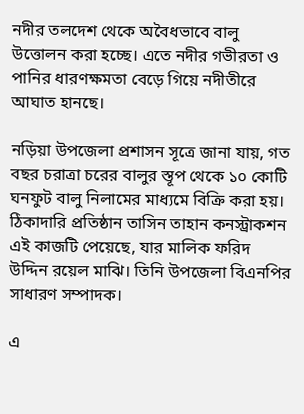নদীর তলদেশ থেকে অবৈধভাবে বালু উত্তোলন করা হচ্ছে। এতে নদীর গভীরতা ও পানির ধারণক্ষমতা বেড়ে গিয়ে নদীতীরে আঘাত হানছে।

নড়িয়া উপজেলা প্রশাসন সূত্রে জানা যায়, গত বছর চরাত্রা চরের বালুর স্তূপ থেকে ১০ কোটি ঘনফুট বালু নিলামের মাধ্যমে বিক্রি করা হয়। ঠিকাদারি প্রতিষ্ঠান তাসিন তাহান কনস্ট্রাকশন এই কাজটি পেয়েছে, যার মালিক ফরিদ উদ্দিন রয়েল মাঝি। তিনি উপজেলা বিএনপির সাধারণ সম্পাদক।

এ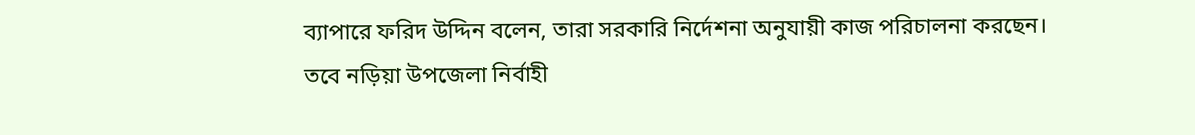ব্যাপারে ফরিদ উদ্দিন বলেন, তারা সরকারি নির্দেশনা অনুযায়ী কাজ পরিচালনা করছেন। তবে নড়িয়া উপজেলা নির্বাহী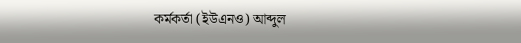কর্মকর্তা (ইউএনও) আব্দুল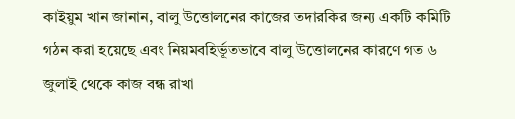কাইয়ুম খান জানান, বালু উত্তোলনের কাজের তদারকির জন্য একটি কমিটি গঠন করা হয়েছে এবং নিয়মবহির্ভূতভাবে বালু উত্তোলনের কারণে গত ৬ জুলাই থেকে কাজ বন্ধ রাখা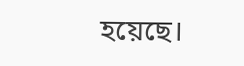হয়েছে।